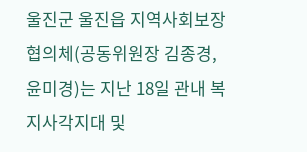울진군 울진읍 지역사회보장협의체(공동위원장 김종경, 윤미경)는 지난 18일 관내 복지사각지대 및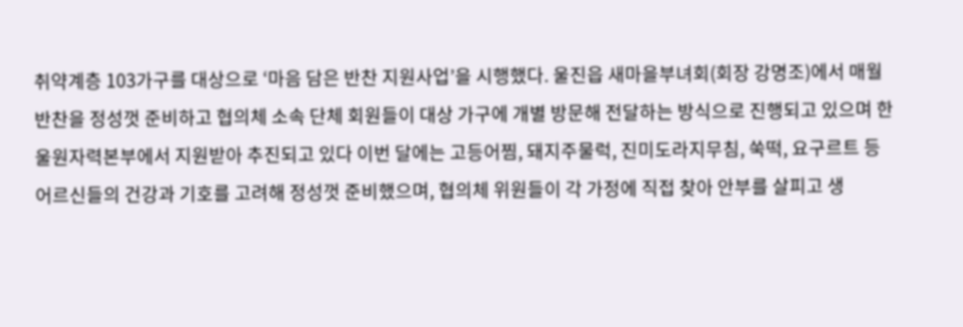취약계층 103가구를 대상으로 ‘마음 담은 반찬 지원사업’을 시행했다. 울진읍 새마을부녀회(회장 강명조)에서 매월 반찬을 정성껏 준비하고 협의체 소속 단체 회원들이 대상 가구에 개별 방문해 전달하는 방식으로 진행되고 있으며 한울원자력본부에서 지원받아 추진되고 있다 이번 달에는 고등어찜, 돼지주물럭, 진미도라지무침, 쑥떡, 요구르트 등 어르신들의 건강과 기호를 고려해 정성껏 준비했으며, 협의체 위원들이 각 가정에 직접 찾아 안부를 살피고 생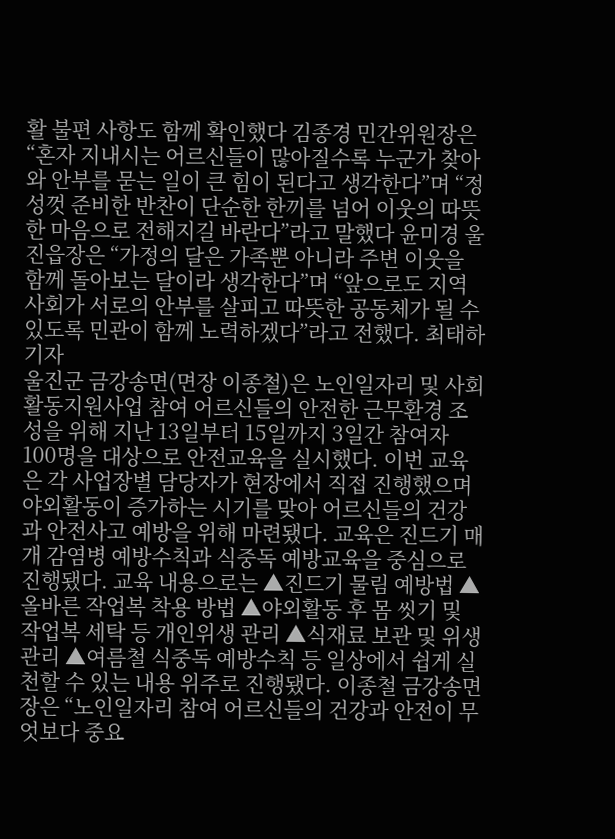활 불편 사항도 함께 확인했다 김종경 민간위원장은 “혼자 지내시는 어르신들이 많아질수록 누군가 찾아와 안부를 묻는 일이 큰 힘이 된다고 생각한다”며 “정성껏 준비한 반찬이 단순한 한끼를 넘어 이웃의 따뜻한 마음으로 전해지길 바란다”라고 말했다 윤미경 울진읍장은 “가정의 달은 가족뿐 아니라 주변 이웃을 함께 돌아보는 달이라 생각한다”며 “앞으로도 지역사회가 서로의 안부를 살피고 따뜻한 공동체가 될 수 있도록 민관이 함께 노력하겠다”라고 전했다. 최태하 기자
울진군 금강송면(면장 이종철)은 노인일자리 및 사회활동지원사업 참여 어르신들의 안전한 근무환경 조성을 위해 지난 13일부터 15일까지 3일간 참여자 100명을 대상으로 안전교육을 실시했다. 이번 교육은 각 사업장별 담당자가 현장에서 직접 진행했으며 야외활동이 증가하는 시기를 맞아 어르신들의 건강과 안전사고 예방을 위해 마련됐다. 교육은 진드기 매개 감염병 예방수칙과 식중독 예방교육을 중심으로 진행됐다. 교육 내용으로는 ▲진드기 물림 예방법 ▲올바른 작업복 착용 방법 ▲야외활동 후 몸 씻기 및 작업복 세탁 등 개인위생 관리 ▲식재료 보관 및 위생관리 ▲여름철 식중독 예방수칙 등 일상에서 쉽게 실천할 수 있는 내용 위주로 진행됐다. 이종철 금강송면장은 “노인일자리 참여 어르신들의 건강과 안전이 무엇보다 중요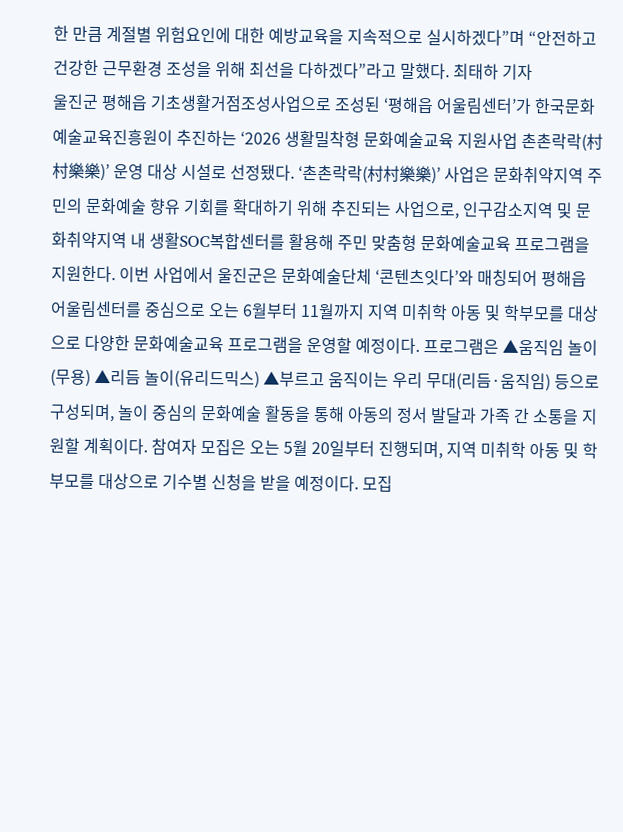한 만큼 계절별 위험요인에 대한 예방교육을 지속적으로 실시하겠다”며 “안전하고 건강한 근무환경 조성을 위해 최선을 다하겠다”라고 말했다. 최태하 기자
울진군 평해읍 기초생활거점조성사업으로 조성된 ‘평해읍 어울림센터’가 한국문화예술교육진흥원이 추진하는 ‘2026 생활밀착형 문화예술교육 지원사업 촌촌락락(村村樂樂)’ 운영 대상 시설로 선정됐다. ‘촌촌락락(村村樂樂)’ 사업은 문화취약지역 주민의 문화예술 향유 기회를 확대하기 위해 추진되는 사업으로, 인구감소지역 및 문화취약지역 내 생활SOC복합센터를 활용해 주민 맞춤형 문화예술교육 프로그램을 지원한다. 이번 사업에서 울진군은 문화예술단체 ‘콘텐츠잇다’와 매칭되어 평해읍 어울림센터를 중심으로 오는 6월부터 11월까지 지역 미취학 아동 및 학부모를 대상으로 다양한 문화예술교육 프로그램을 운영할 예정이다. 프로그램은 ▲움직임 놀이(무용) ▲리듬 놀이(유리드믹스) ▲부르고 움직이는 우리 무대(리듬·움직임) 등으로 구성되며, 놀이 중심의 문화예술 활동을 통해 아동의 정서 발달과 가족 간 소통을 지원할 계획이다. 참여자 모집은 오는 5월 20일부터 진행되며, 지역 미취학 아동 및 학부모를 대상으로 기수별 신청을 받을 예정이다. 모집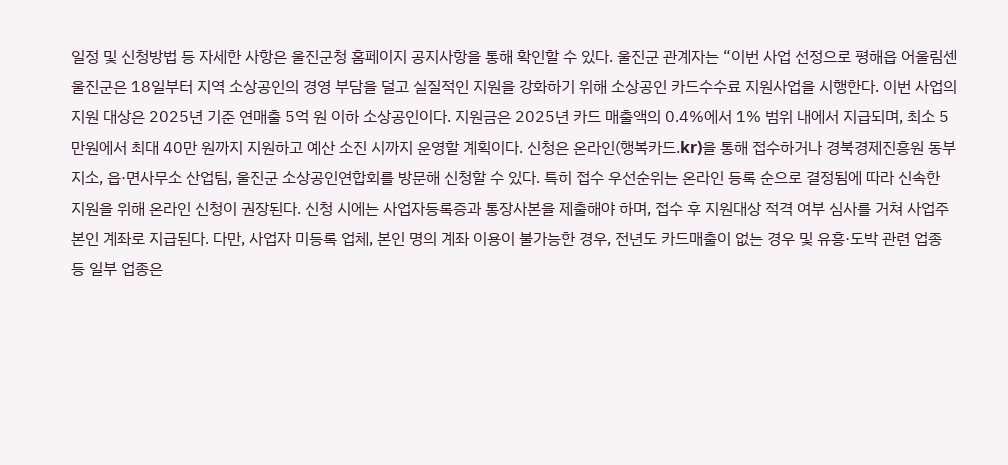일정 및 신청방법 등 자세한 사항은 울진군청 홈페이지 공지사항을 통해 확인할 수 있다. 울진군 관계자는 “이번 사업 선정으로 평해읍 어울림센
울진군은 18일부터 지역 소상공인의 경영 부담을 덜고 실질적인 지원을 강화하기 위해 소상공인 카드수수료 지원사업을 시행한다. 이번 사업의 지원 대상은 2025년 기준 연매출 5억 원 이하 소상공인이다. 지원금은 2025년 카드 매출액의 0.4%에서 1% 범위 내에서 지급되며, 최소 5만원에서 최대 40만 원까지 지원하고 예산 소진 시까지 운영할 계획이다. 신청은 온라인(행복카드.kr)을 통해 접수하거나 경북경제진흥원 동부지소, 읍·면사무소 산업팀, 울진군 소상공인연합회를 방문해 신청할 수 있다. 특히 접수 우선순위는 온라인 등록 순으로 결정됨에 따라 신속한 지원을 위해 온라인 신청이 권장된다. 신청 시에는 사업자등록증과 통장사본을 제출해야 하며, 접수 후 지원대상 적격 여부 심사를 거쳐 사업주 본인 계좌로 지급된다. 다만, 사업자 미등록 업체, 본인 명의 계좌 이용이 불가능한 경우, 전년도 카드매출이 없는 경우 및 유흥·도박 관련 업종 등 일부 업종은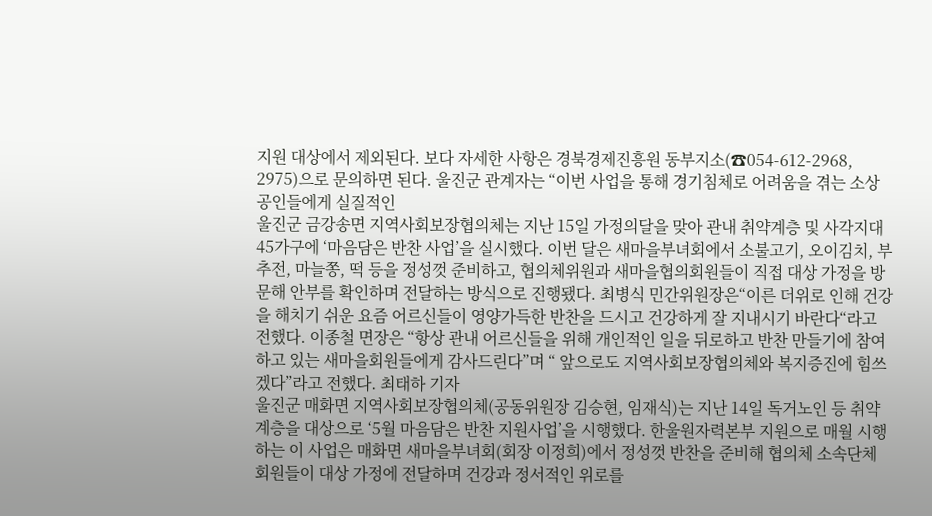지원 대상에서 제외된다. 보다 자세한 사항은 경북경제진흥원 동부지소(☎054-612-2968, 2975)으로 문의하면 된다. 울진군 관계자는 “이번 사업을 통해 경기침체로 어려움을 겪는 소상공인들에게 실질적인
울진군 금강송면 지역사회보장협의체는 지난 15일 가정의달을 맞아 관내 취약계층 및 사각지대 45가구에 ‘마음담은 반찬 사업’을 실시했다. 이번 달은 새마을부녀회에서 소불고기, 오이김치, 부추전, 마늘쫑, 떡 등을 정성껏 준비하고, 협의체위원과 새마을협의회원들이 직접 대상 가정을 방문해 안부를 확인하며 전달하는 방식으로 진행됐다. 최병식 민간위원장은“이른 더위로 인해 건강을 해치기 쉬운 요즘 어르신들이 영양가득한 반찬을 드시고 건강하게 잘 지내시기 바란다“라고 전했다. 이종철 면장은 “항상 관내 어르신들을 위해 개인적인 일을 뒤로하고 반찬 만들기에 참여하고 있는 새마을회원들에게 감사드린다”며 “ 앞으로도 지역사회보장협의체와 복지증진에 힘쓰겠다”라고 전했다. 최태하 기자
울진군 매화면 지역사회보장협의체(공동위원장 김승현, 임재식)는 지난 14일 독거노인 등 취약계층을 대상으로 ‘5월 마음담은 반찬 지원사업’을 시행했다. 한울원자력본부 지원으로 매월 시행하는 이 사업은 매화면 새마을부녀회(회장 이정희)에서 정성껏 반찬을 준비해 협의체 소속단체 회원들이 대상 가정에 전달하며 건강과 정서적인 위로를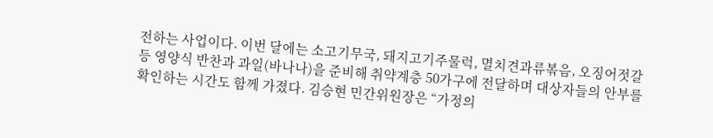전하는 사업이다. 이번 달에는 소고기무국, 돼지고기주물럭, 멸치견과류볶음, 오징어젓갈 등 영양식 반찬과 과일(바나나)을 준비해 취약계층 50가구에 전달하며 대상자들의 안부를 확인하는 시간도 함께 가졌다. 김승현 민간위원장은 “가정의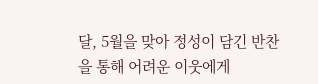달, 5월을 맞아 정성이 담긴 반찬을 통해 어려운 이웃에게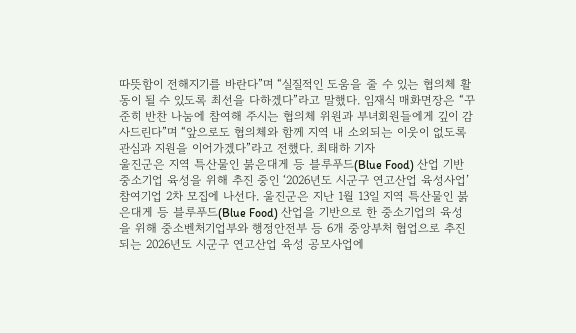따뜻함이 전해지기를 바란다”며 “실질적인 도움을 줄 수 있는 협의체 활동이 될 수 있도록 최선을 다하겠다”라고 말했다. 임재식 매화면장은 “꾸준히 반찬 나눔에 참여해 주시는 협의체 위원과 부녀회원들에게 깊이 감사드린다”며 “앞으로도 협의체와 함께 지역 내 소외되는 이웃이 없도록 관심과 지원을 이어가겠다”라고 전했다. 최태하 기자
울진군은 지역 특산물인 붉은대게 등 블루푸드(Blue Food) 산업 기반 중소기업 육성을 위해 추진 중인 ‘2026년도 시군구 연고산업 육성사업’ 참여기업 2차 모집에 나선다. 울진군은 지난 1월 13일 지역 특산물인 붉은대게 등 블루푸드(Blue Food) 산업을 기반으로 한 중소기업의 육성을 위해 중소벤처기업부와 행정안전부 등 6개 중앙부처 협업으로 추진되는 2026년도 시군구 연고산업 육성 공모사업에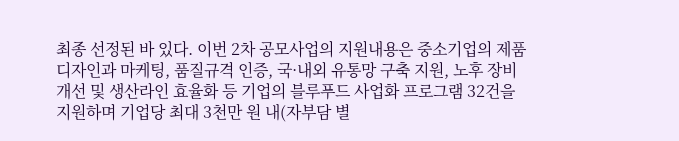최종 선정된 바 있다. 이번 2차 공모사업의 지원내용은 중소기업의 제품 디자인과 마케팅, 품질규격 인증, 국·내외 유통망 구축 지원, 노후 장비 개선 및 생산라인 효율화 등 기업의 블루푸드 사업화 프로그램 32건을 지원하며 기업당 최대 3천만 원 내(자부담 별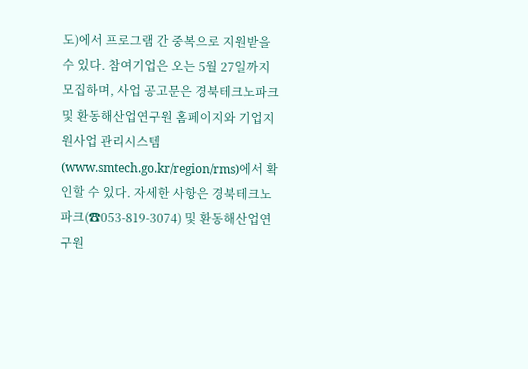도)에서 프로그램 간 중복으로 지원받을 수 있다. 참여기업은 오는 5월 27일까지 모집하며, 사업 공고문은 경북테크노파크 및 환동해산업연구원 홈페이지와 기업지원사업 관리시스템(www.smtech.go.kr/region/rms)에서 확인할 수 있다. 자세한 사항은 경북테크노파크(☎053-819-3074) 및 환동해산업연구원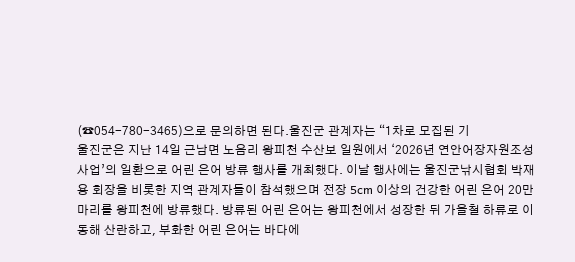(☎054-780-3465)으로 문의하면 된다.울진군 관계자는 “1차로 모집된 기
울진군은 지난 14일 근남면 노음리 왕피천 수산보 일원에서 ‘2026년 연안어장자원조성사업’의 일환으로 어린 은어 방류 행사를 개최했다. 이날 행사에는 울진군낚시협회 박재용 회장을 비롯한 지역 관계자들이 참석했으며 전장 5cm 이상의 건강한 어린 은어 20만 마리를 왕피천에 방류했다. 방류된 어린 은어는 왕피천에서 성장한 뒤 가을철 하류로 이동해 산란하고, 부화한 어린 은어는 바다에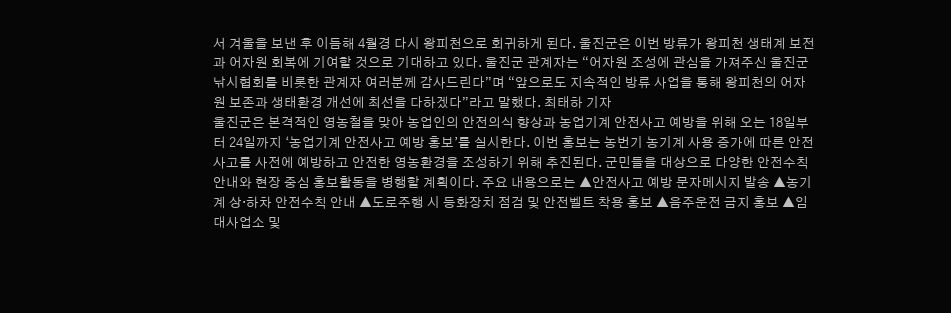서 겨울을 보낸 후 이듬해 4월경 다시 왕피천으로 회귀하게 된다. 울진군은 이번 방류가 왕피천 생태계 보전과 어자원 회복에 기여할 것으로 기대하고 있다. 울진군 관계자는 “어자원 조성에 관심을 가져주신 울진군낚시협회를 비롯한 관계자 여러분께 감사드린다”며 “앞으로도 지속적인 방류 사업을 통해 왕피천의 어자원 보존과 생태환경 개선에 최선을 다하겠다”라고 말했다. 최태하 기자
울진군은 본격적인 영농철을 맞아 농업인의 안전의식 향상과 농업기계 안전사고 예방을 위해 오는 18일부터 24일까지 ‘농업기계 안전사고 예방 홍보’를 실시한다. 이번 홍보는 농번기 농기계 사용 증가에 따른 안전사고를 사전에 예방하고 안전한 영농환경을 조성하기 위해 추진된다. 군민들을 대상으로 다양한 안전수칙 안내와 현장 중심 홍보활동을 병행할 계획이다. 주요 내용으로는 ▲안전사고 예방 문자메시지 발송 ▲농기계 상·하차 안전수칙 안내 ▲도로주행 시 등화장치 점검 및 안전벨트 착용 홍보 ▲음주운전 금지 홍보 ▲임대사업소 및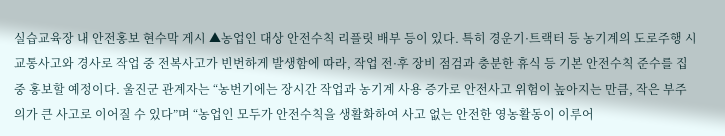실습교육장 내 안전홍보 현수막 게시 ▲농업인 대상 안전수칙 리플릿 배부 등이 있다. 특히 경운기·트랙터 등 농기계의 도로주행 시 교통사고와 경사로 작업 중 전복사고가 빈번하게 발생함에 따라, 작업 전·후 장비 점검과 충분한 휴식 등 기본 안전수칙 준수를 집중 홍보할 예정이다. 울진군 관계자는 “농번기에는 장시간 작업과 농기계 사용 증가로 안전사고 위험이 높아지는 만큼, 작은 부주의가 큰 사고로 이어질 수 있다”며 “농업인 모두가 안전수칙을 생활화하여 사고 없는 안전한 영농활동이 이루어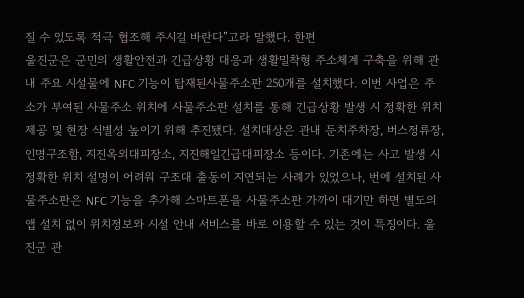질 수 있도록 적극 협조해 주시길 바란다”고라 말했다. 한편
울진군은 군민의 생활안전과 긴급상황 대응과 생활밀착형 주소체계 구축을 위해 관내 주요 시설물에 NFC 기능이 탑재된사물주소판 250개를 설치했다. 이번 사업은 주소가 부여된 사물주소 위치에 사물주소판 설치를 통해 긴급상황 발생 시 정확한 위치 제공 및 현장 식별성 높이기 위해 추진됐다. 설치대상은 관내 둔치주차장, 버스정류장, 인명구조함, 지진옥외대피장소, 지진해일긴급대피장소 등이다. 기존에는 사고 발생 시 정확한 위치 설명이 어려워 구조대 출동이 지연되는 사례가 있었으나, 번에 설치된 사물주소판은 NFC 기능을 추가해 스마트폰을 사물주소판 가까이 대기만 하면 별도의 앱 설치 없이 위치정보와 시설 안내 서비스를 바로 이용할 수 있는 것이 특징이다. 울진군 관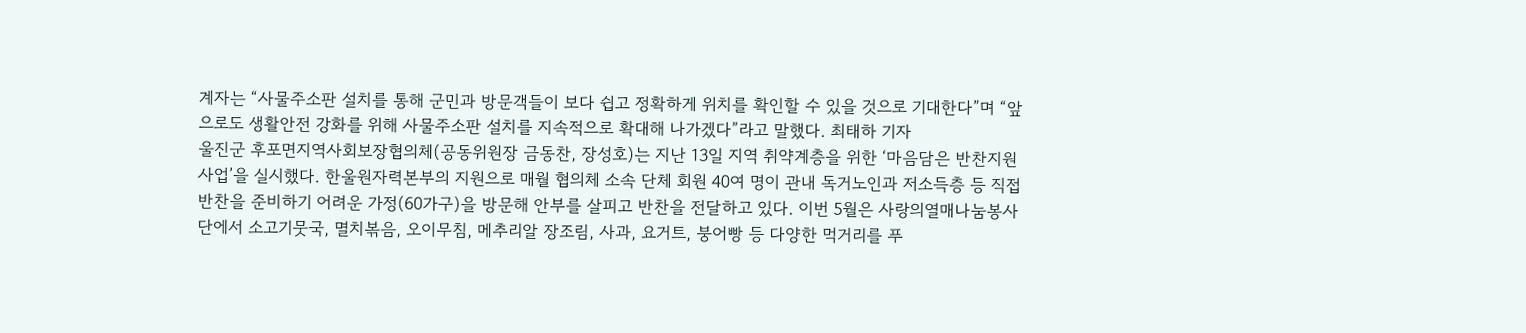계자는 “사물주소판 설치를 통해 군민과 방문객들이 보다 쉽고 정확하게 위치를 확인할 수 있을 것으로 기대한다”며 “앞으로도 생활안전 강화를 위해 사물주소판 설치를 지속적으로 확대해 나가겠다”라고 말했다. 최태하 기자
울진군 후포면지역사회보장협의체(공동위원장 금동찬, 장성호)는 지난 13일 지역 취약계층을 위한 ‘마음담은 반찬지원사업’을 실시했다. 한울원자력본부의 지원으로 매월 협의체 소속 단체 회원 40여 명이 관내 독거노인과 저소득층 등 직접 반찬을 준비하기 어려운 가정(60가구)을 방문해 안부를 살피고 반찬을 전달하고 있다. 이번 5월은 사랑의열매나눔봉사단에서 소고기뭇국, 멸치볶음, 오이무침, 메추리알 장조림, 사과, 요거트, 붕어빵 등 다양한 먹거리를 푸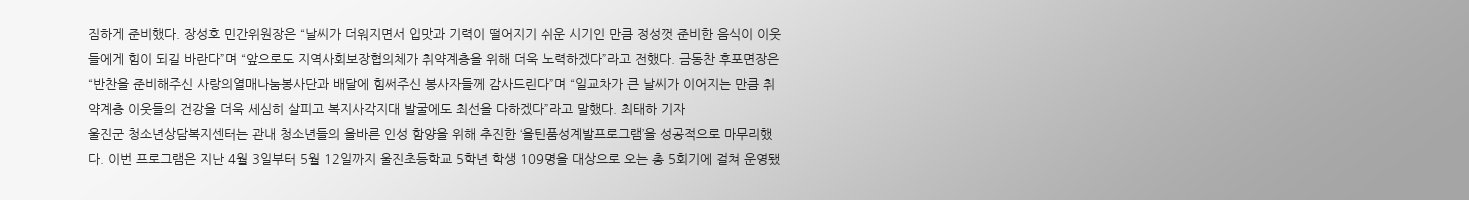짐하게 준비했다. 장성호 민간위원장은 “날씨가 더워지면서 입맛과 기력이 떨어지기 쉬운 시기인 만큼 정성껏 준비한 음식이 이웃들에게 힘이 되길 바란다”며 “앞으로도 지역사회보장협의체가 취약계층을 위해 더욱 노력하겠다”라고 전했다. 금동찬 후포면장은 “반찬을 준비해주신 사랑의열매나눔봉사단과 배달에 힘써주신 봉사자들께 감사드린다”며 “일교차가 큰 날씨가 이어지는 만큼 취약계층 이웃들의 건강을 더욱 세심히 살피고 복지사각지대 발굴에도 최선을 다하겠다”라고 말했다. 최태하 기자
울진군 청소년상담복지센터는 관내 청소년들의 올바른 인성 함양을 위해 추진한 ‘올틴품성계발프로그램’을 성공적으로 마무리했다. 이번 프로그램은 지난 4월 3일부터 5월 12일까지 울진초등학교 5학년 학생 109명을 대상으로 오는 총 5회기에 걸쳐 운영됐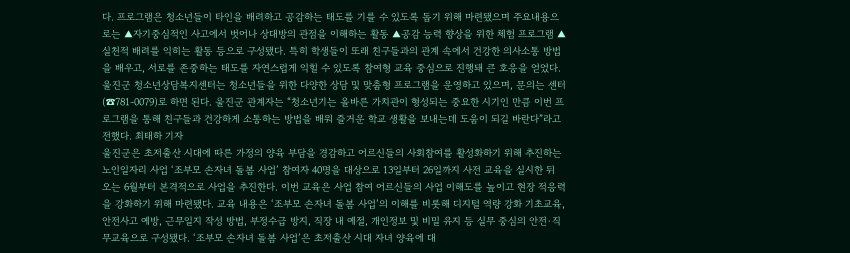다. 프로그램은 청소년들이 타인을 배려하고 공감하는 태도를 기를 수 있도록 돕기 위해 마련됐으며 주요내용으로는 ▲자기중심적인 사고에서 벗어나 상대방의 관점을 이해하는 활동 ▲공감 능력 향상을 위한 체험 프로그램 ▲실천적 배려를 익히는 활동 등으로 구성됐다. 특히 학생들이 또래 친구들과의 관계 속에서 건강한 의사소통 방법을 배우고, 서로를 존중하는 태도를 자연스럽게 익힐 수 있도록 참여형 교육 중심으로 진행돼 큰 호응을 얻었다. 울진군 청소년상담복지센터는 청소년들을 위한 다양한 상담 및 맞춤형 프로그램을 운영하고 있으며, 문의는 센터(☎781-0079)로 하면 된다. 울진군 관계자는 “청소년기는 올바른 가치관이 형성되는 중요한 시기인 만큼 이번 프로그램을 통해 친구들과 건강하게 소통하는 방법을 배워 즐거운 학교 생활을 보내는데 도움이 되길 바란다”라고 전했다. 최태하 기자
울진군은 초저출산 시대에 따른 가정의 양육 부담을 경감하고 어르신들의 사회참여를 활성화하기 위해 추진하는 노인일자리 사업 ‘조부모 손자녀 돌봄 사업’ 참여자 40명을 대상으로 13일부터 26일까지 사전 교육을 실시한 뒤 오는 6월부터 본격적으로 사업을 추진한다. 이번 교육은 사업 참여 어르신들의 사업 이해도를 높이고 현장 적응력을 강화하기 위해 마련됐다. 교육 내용은 ‘조부모 손자녀 돌봄 사업’의 이해를 비롯해 디지털 역량 강화 기초교육, 안전사고 예방, 근무일지 작성 방법, 부정수급 방지, 직장 내 예절, 개인정보 및 비밀 유지 등 실무 중심의 안전·직무교육으로 구성됐다. ‘조부모 손자녀 돌봄 사업’은 초저출산 시대 자녀 양육에 대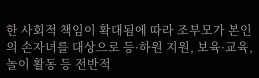한 사회적 책임이 확대됨에 따라 조부모가 본인의 손자녀를 대상으로 등·하원 지원, 보육·교육, 놀이 활동 등 전반적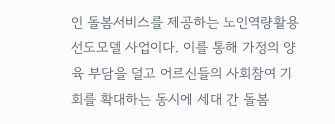인 돌봄서비스를 제공하는 노인역량활용 선도모델 사업이다. 이를 통해 가정의 양육 부담을 덜고 어르신들의 사회참여 기회를 확대하는 동시에 세대 간 돌봄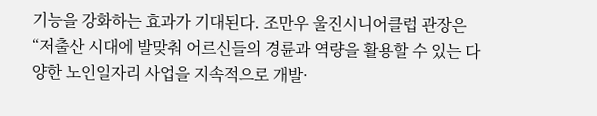기능을 강화하는 효과가 기대된다. 조만우 울진시니어클럽 관장은 “저출산 시대에 발맞춰 어르신들의 경륜과 역량을 활용할 수 있는 다양한 노인일자리 사업을 지속적으로 개발·